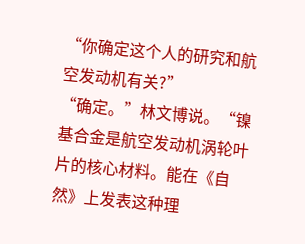“你确定这个人的研究和航空发动机有关?”
“确定。”林文博说。“镍基合金是航空发动机涡轮叶片的核心材料。能在《自然》上发表这种理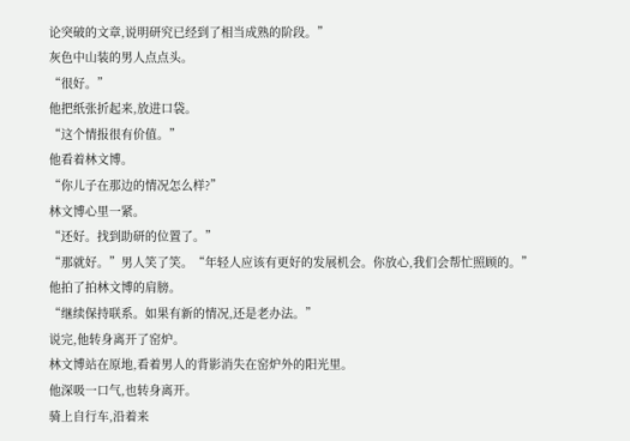论突破的文章,说明研究已经到了相当成熟的阶段。”
灰色中山装的男人点点头。
“很好。”
他把纸张折起来,放进口袋。
“这个情报很有价值。”
他看着林文博。
“你儿子在那边的情况怎么样?”
林文博心里一紧。
“还好。找到助研的位置了。”
“那就好。”男人笑了笑。“年轻人应该有更好的发展机会。你放心,我们会帮忙照顾的。”
他拍了拍林文博的肩膀。
“继续保持联系。如果有新的情况,还是老办法。”
说完,他转身离开了窑炉。
林文博站在原地,看着男人的背影消失在窑炉外的阳光里。
他深吸一口气,也转身离开。
骑上自行车,沿着来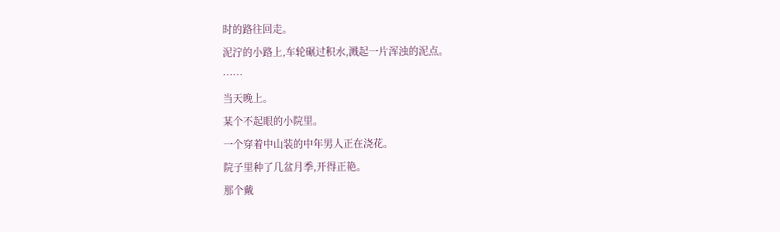时的路往回走。
泥泞的小路上,车轮碾过积水,溅起一片浑浊的泥点。
……
当天晚上。
某个不起眼的小院里。
一个穿着中山装的中年男人正在浇花。
院子里种了几盆月季,开得正艳。
那个戴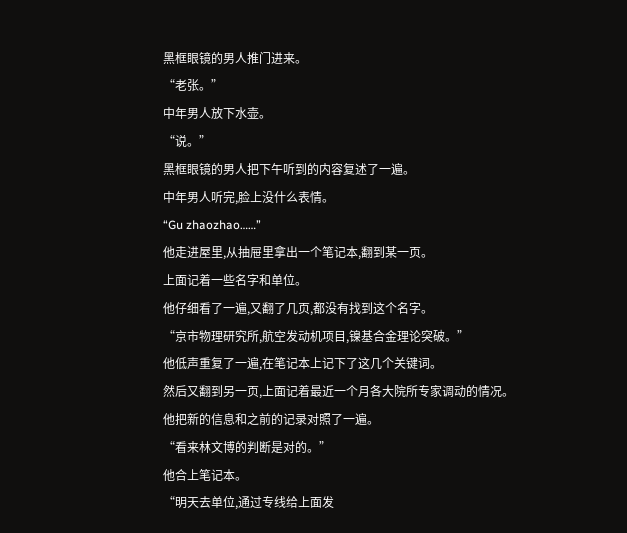黑框眼镜的男人推门进来。
“老张。”
中年男人放下水壶。
“说。”
黑框眼镜的男人把下午听到的内容复述了一遍。
中年男人听完,脸上没什么表情。
“Gu zhaozhao……”
他走进屋里,从抽屉里拿出一个笔记本,翻到某一页。
上面记着一些名字和单位。
他仔细看了一遍,又翻了几页,都没有找到这个名字。
“京市物理研究所,航空发动机项目,镍基合金理论突破。”
他低声重复了一遍,在笔记本上记下了这几个关键词。
然后又翻到另一页,上面记着最近一个月各大院所专家调动的情况。
他把新的信息和之前的记录对照了一遍。
“看来林文博的判断是对的。”
他合上笔记本。
“明天去单位,通过专线给上面发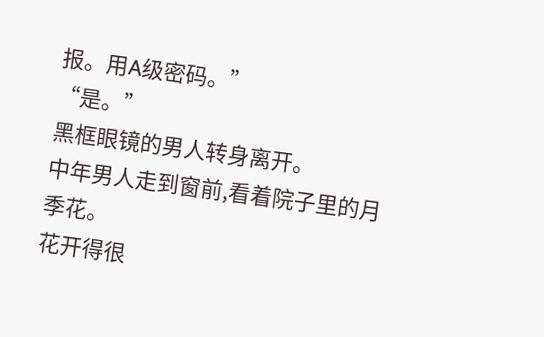报。用A级密码。”
“是。”
黑框眼镜的男人转身离开。
中年男人走到窗前,看着院子里的月季花。
花开得很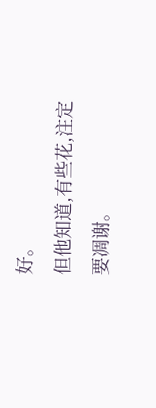好。
但他知道,有些花,注定要凋谢。